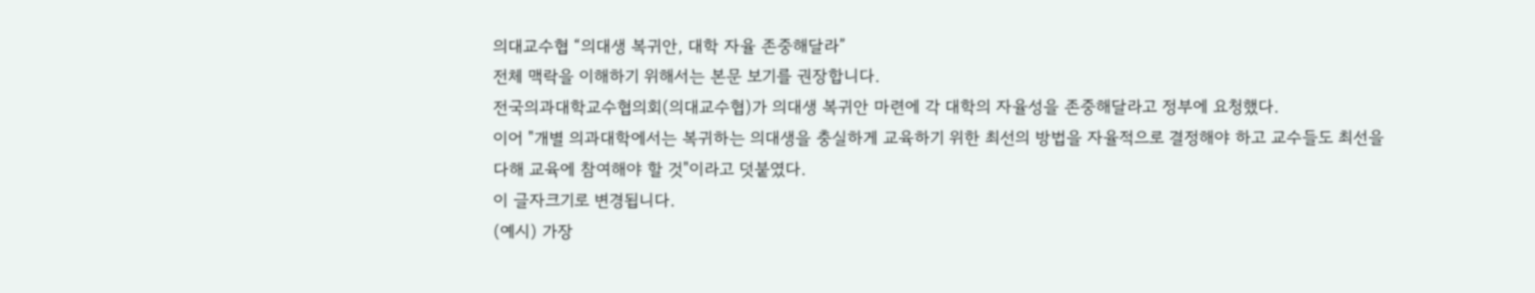의대교수협 “의대생 복귀안, 대학 자율 존중해달라”
전체 맥락을 이해하기 위해서는 본문 보기를 권장합니다.
전국의과대학교수협의회(의대교수협)가 의대생 복귀안 마련에 각 대학의 자율성을 존중해달라고 정부에 요청했다.
이어 "개별 의과대학에서는 복귀하는 의대생을 충실하게 교육하기 위한 최선의 방법을 자율적으로 결정해야 하고 교수들도 최선을 다해 교육에 참여해야 할 것"이라고 덧붙였다.
이 글자크기로 변경됩니다.
(예시) 가장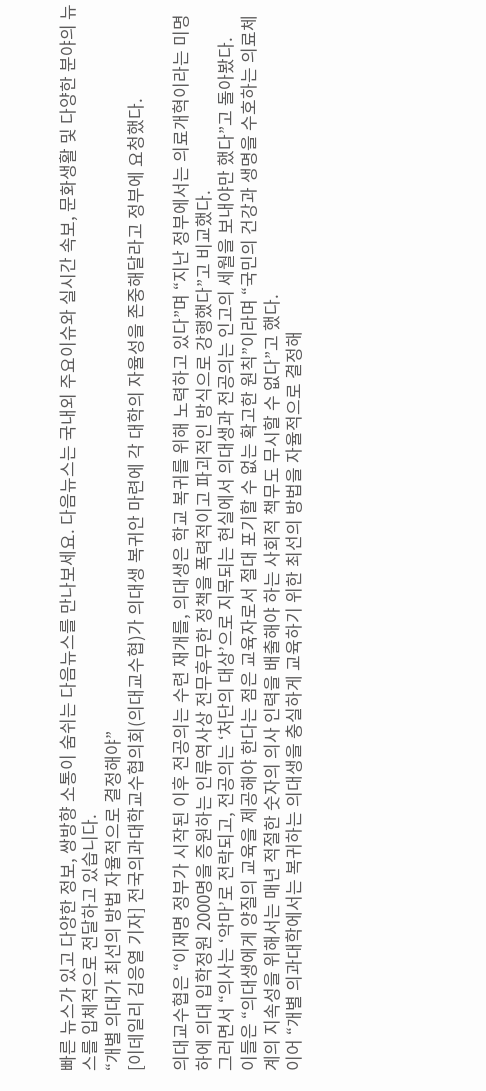빠른 뉴스가 있고 다양한 정보, 쌍방향 소통이 숨쉬는 다음뉴스를 만나보세요. 다음뉴스는 국내외 주요이슈와 실시간 속보, 문화생활 및 다양한 분야의 뉴스를 입체적으로 전달하고 있습니다.
“개별 의대가 최선의 방법 자율적으로 결정해야”
[이데일리 김응열 기자] 전국의과대학교수협의회(의대교수협)가 의대생 복귀안 마련에 각 대학의 자율성을 존중해달라고 정부에 요청했다.

의대교수협은 “이재명 정부가 시작된 이후 전공의는 수련 재개를, 의대생은 학교 복귀를 위해 노력하고 있다”며 “지난 정부에서는 의료개혁이라는 미명 하에 의대 입학정원 2000명을 증원하는 인류역사상 전무후무한 정책을 폭력적이고 파괴적인 방식으로 강행했다”고 비교했다.
그러면서 “의사는 ‘악마’로 전락되고, 전공의는 ‘처단의 대상’으로 지목되는 현실에서 의대생과 전공의는 인고의 세월을 보내야만 했다”고 돌아봤다.
이들은 “의대생에게 양질의 교육을 제공해야 한다는 점은 교육자로서 절대 포기할 수 없는 확고한 원칙”이라며 “국민의 건강과 생명을 수호하는 의료체계의 지속성을 위해서는 매년 적절한 숫자의 의사 인력을 배출해야 하는 사회적 책무도 무시할 수 없다”고 했다.
이어 “개별 의과대학에서는 복귀하는 의대생을 충실하게 교육하기 위한 최선의 방법을 자율적으로 결정해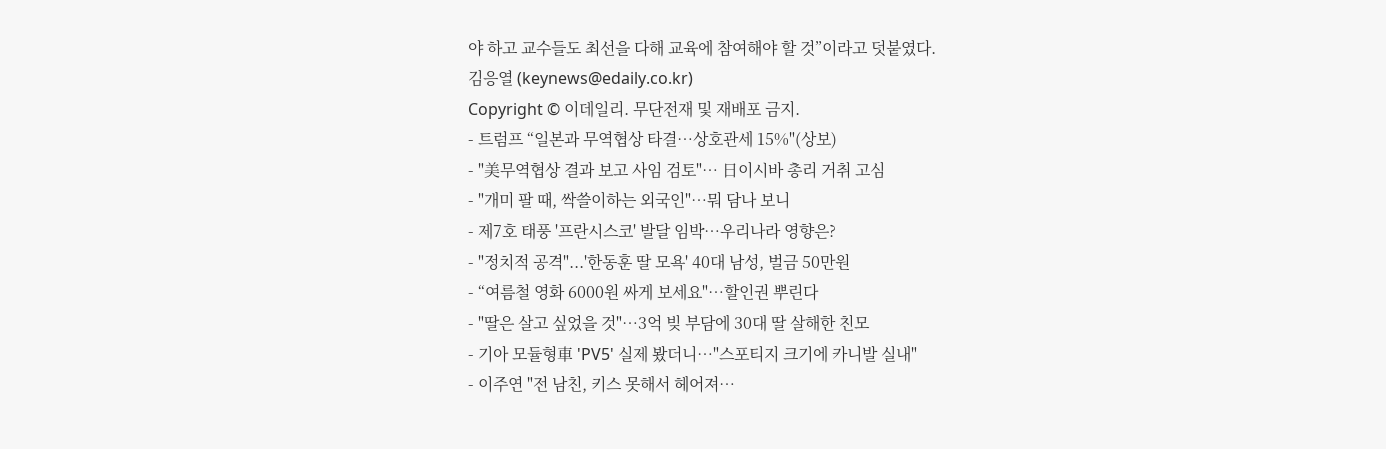야 하고 교수들도 최선을 다해 교육에 참여해야 할 것”이라고 덧붙였다.
김응열 (keynews@edaily.co.kr)
Copyright © 이데일리. 무단전재 및 재배포 금지.
- 트럼프 “일본과 무역협상 타결…상호관세 15%"(상보)
- "美무역협상 결과 보고 사임 검토"… 日이시바 총리 거취 고심
- "개미 팔 때, 싹쓸이하는 외국인"…뭐 담나 보니
- 제7호 태풍 '프란시스코' 발달 임박…우리나라 영향은?
- "정치적 공격"...'한동훈 딸 모욕' 40대 남성, 벌금 50만원
- “여름철 영화 6000원 싸게 보세요"…할인권 뿌린다
- "딸은 살고 싶었을 것"…3억 빚 부담에 30대 딸 살해한 친모
- 기아 모듈형車 'PV5' 실제 봤더니…"스포티지 크기에 카니발 실내"
- 이주연 "전 남친, 키스 못해서 헤어져…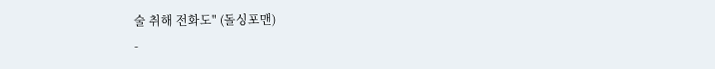술 취해 전화도" (돌싱포맨)
-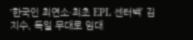‘한국인 최연소·최초 EPL 센터백’ 김지수, 독일 무대로 임대